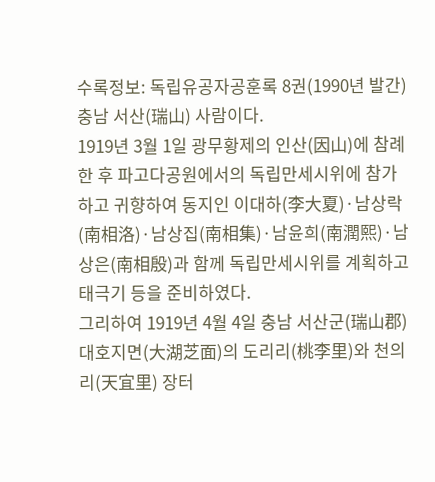수록정보: 독립유공자공훈록 8권(1990년 발간)
충남 서산(瑞山) 사람이다.
1919년 3월 1일 광무황제의 인산(因山)에 참례한 후 파고다공원에서의 독립만세시위에 참가하고 귀향하여 동지인 이대하(李大夏)·남상락(南相洛)·남상집(南相集)·남윤희(南潤熙)·남상은(南相殷)과 함께 독립만세시위를 계획하고 태극기 등을 준비하였다.
그리하여 1919년 4월 4일 충남 서산군(瑞山郡) 대호지면(大湖芝面)의 도리리(桃李里)와 천의리(天宜里) 장터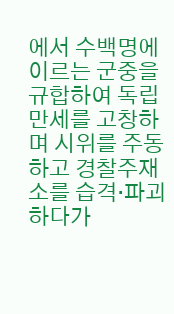에서 수백명에 이르는 군중을 규합하여 독립만세를 고창하며 시위를 주동하고 경찰주재소를 습격·파괴하다가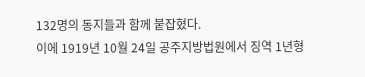132명의 동지들과 함께 붙잡혔다.
이에 1919년 10월 24일 공주지방법원에서 징역 1년형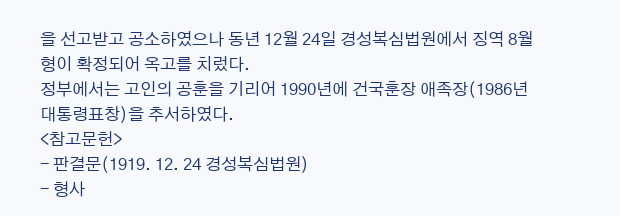을 선고받고 공소하였으나 동년 12월 24일 경성복심법원에서 징역 8월형이 확정되어 옥고를 치렀다.
정부에서는 고인의 공훈을 기리어 1990년에 건국훈장 애족장(1986년 대통령표창)을 추서하였다.
<참고문헌>
- 판결문(1919. 12. 24 경성복심법원)
- 형사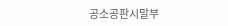공소공판시말부